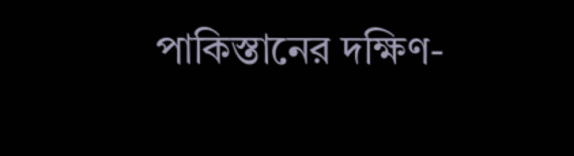পাকিস্তানের দক্ষিণ-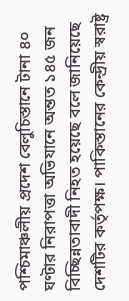পশ্চিমাঞ্চলীয় প্রদেশ বেলুচিস্তানে টানা ৪০ ঘণ্টার নিরাপত্তা অভিযানে অন্তত ১৪৫ জন বিচ্ছিন্নতাবাদী নিহত হয়েছে বলে জানিয়েছে দেশটির কর্তৃপক্ষ। পাকিস্তানের কেন্দ্রীয় স্বরাষ্ট্র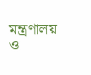মন্ত্রণালয় ও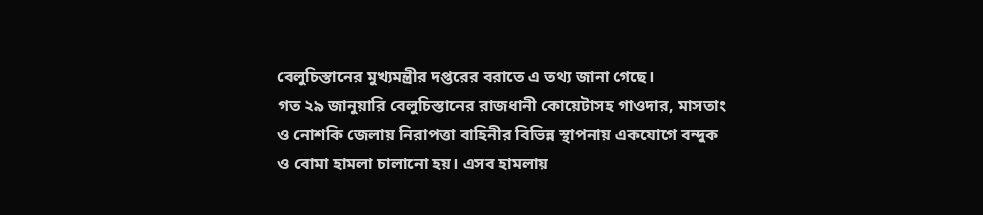বেলুচিস্তানের মুখ্যমন্ত্রীর দপ্তরের বরাতে এ তথ্য জানা গেছে।
গত ২৯ জানুয়ারি বেলুচিস্তানের রাজধানী কোয়েটাসহ গাওদার, মাসতাং ও নোশকি জেলায় নিরাপত্তা বাহিনীর বিভিন্ন স্থাপনায় একযোগে বন্দুক ও বোমা হামলা চালানো হয়। এসব হামলায়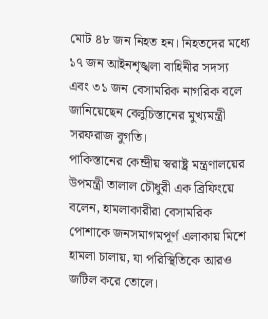মোট ৪৮ জন নিহত হন। নিহতদের মধ্যে ১৭ জন আইনশৃঙ্খলা বাহিনীর সদস্য এবং ৩১ জন বেসামরিক নাগরিক বলে জানিয়েছেন বেলুচিস্তানের মুখ্যমন্ত্রী সরফরাজ বুগতি।
পাকিস্তানের কেন্দ্রীয় স্বরাষ্ট্র মন্ত্রণালয়ের উপমন্ত্রী তালাল চৌধুরী এক ব্রিফিংয়ে বলেন, হামলাকারীরা বেসামরিক পোশাকে জনসমাগমপূর্ণ এলাকায় মিশে হামলা চালায়, যা পরিস্থিতিকে আরও জটিল করে তোলে।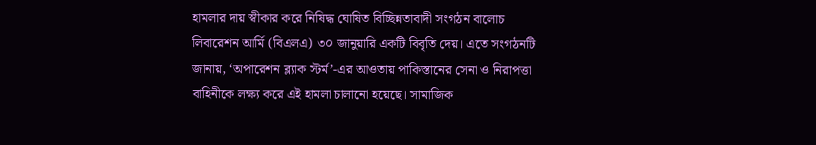হামলার দায় স্বীকার করে নিষিদ্ধ ঘোষিত বিচ্ছিন্নতাবাদী সংগঠন বালোচ লিবারেশন আর্মি (বিএলএ) ৩০ জানুয়ারি একটি বিবৃতি দেয়। এতে সংগঠনটি জানায়, ‘অপারেশন ব্ল্যাক স্টর্ম’-এর আওতায় পাকিস্তানের সেনা ও নিরাপত্তা বাহিনীকে লক্ষ্য করে এই হামলা চালানো হয়েছে। সামাজিক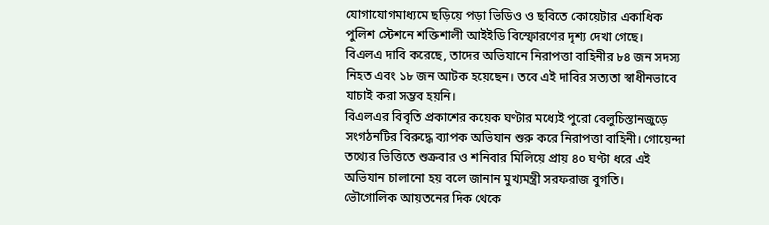যোগাযোগমাধ্যমে ছড়িয়ে পড়া ভিডিও ও ছবিতে কোয়েটার একাধিক পুলিশ স্টেশনে শক্তিশালী আইইডি বিস্ফোরণের দৃশ্য দেখা গেছে।
বিএলএ দাবি করেছে, তাদের অভিযানে নিরাপত্তা বাহিনীর ৮৪ জন সদস্য নিহত এবং ১৮ জন আটক হয়েছেন। তবে এই দাবির সত্যতা স্বাধীনভাবে যাচাই করা সম্ভব হয়নি।
বিএলএর বিবৃতি প্রকাশের কয়েক ঘণ্টার মধ্যেই পুরো বেলুচিস্তানজুড়ে সংগঠনটির বিরুদ্ধে ব্যাপক অভিযান শুরু করে নিরাপত্তা বাহিনী। গোয়েন্দা তথ্যের ভিত্তিতে শুক্রবার ও শনিবার মিলিয়ে প্রায় ৪০ ঘণ্টা ধরে এই অভিযান চালানো হয় বলে জানান মুখ্যমন্ত্রী সরফরাজ বুগতি।
ভৌগোলিক আয়তনের দিক থেকে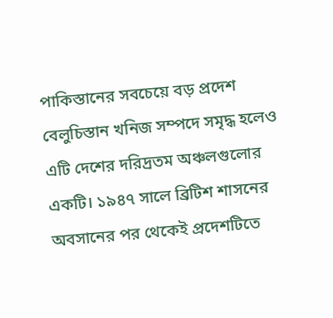পাকিস্তানের সবচেয়ে বড় প্রদেশ বেলুচিস্তান খনিজ সম্পদে সমৃদ্ধ হলেও এটি দেশের দরিদ্রতম অঞ্চলগুলোর একটি। ১৯৪৭ সালে ব্রিটিশ শাসনের অবসানের পর থেকেই প্রদেশটিতে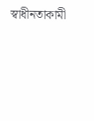স্বাধীনতাকামী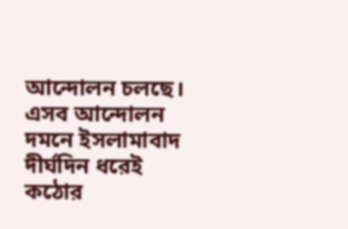আন্দোলন চলছে। এসব আন্দোলন দমনে ইসলামাবাদ দীর্ঘদিন ধরেই কঠোর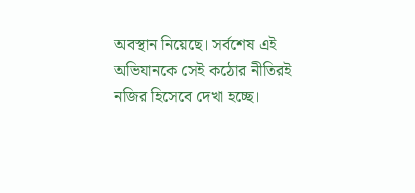অবস্থান নিয়েছে। সর্বশেষ এই অভিযানকে সেই কঠোর নীতিরই নজির হিসেবে দেখা হচ্ছে।